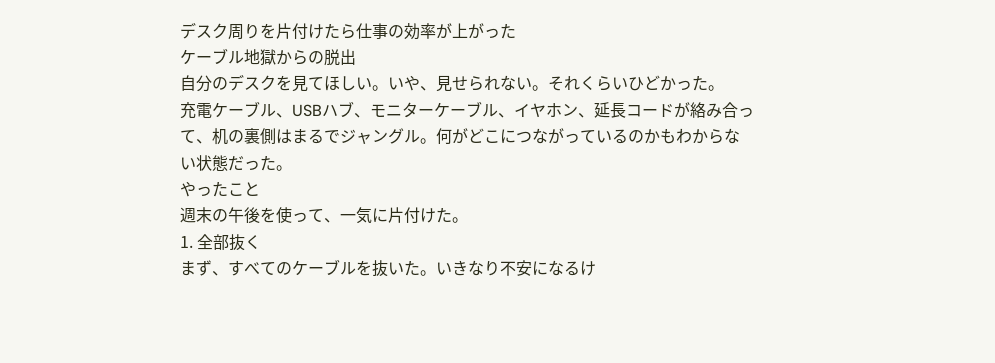デスク周りを片付けたら仕事の効率が上がった
ケーブル地獄からの脱出
自分のデスクを見てほしい。いや、見せられない。それくらいひどかった。
充電ケーブル、USBハブ、モニターケーブル、イヤホン、延長コードが絡み合って、机の裏側はまるでジャングル。何がどこにつながっているのかもわからない状態だった。
やったこと
週末の午後を使って、一気に片付けた。
1. 全部抜く
まず、すべてのケーブルを抜いた。いきなり不安になるけ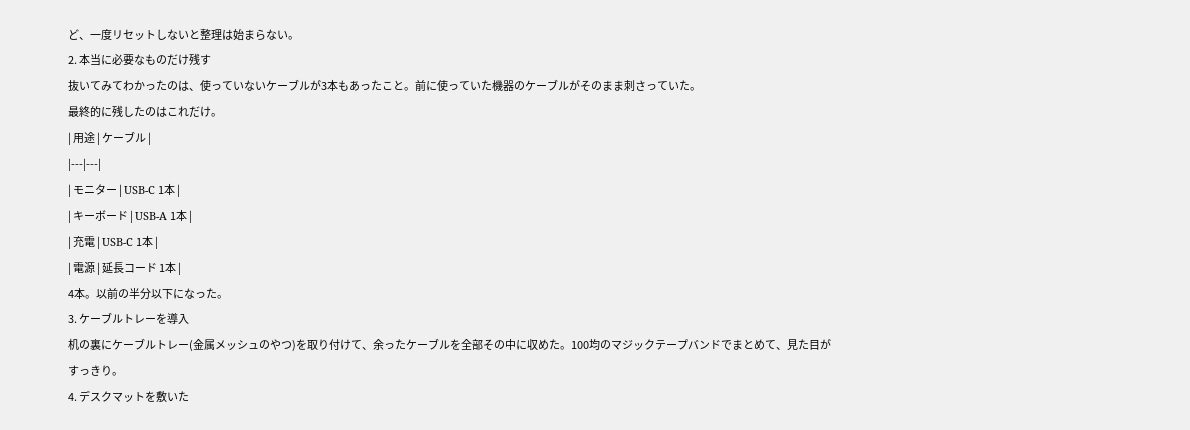ど、一度リセットしないと整理は始まらない。
2. 本当に必要なものだけ残す
抜いてみてわかったのは、使っていないケーブルが3本もあったこと。前に使っていた機器のケーブルがそのまま刺さっていた。
最終的に残したのはこれだけ。
| 用途 | ケーブル |
|---|---|
| モニター | USB-C 1本 |
| キーボード | USB-A 1本 |
| 充電 | USB-C 1本 |
| 電源 | 延長コード 1本 |
4本。以前の半分以下になった。
3. ケーブルトレーを導入
机の裏にケーブルトレー(金属メッシュのやつ)を取り付けて、余ったケーブルを全部その中に収めた。100均のマジックテープバンドでまとめて、見た目がすっきり。
4. デスクマットを敷いた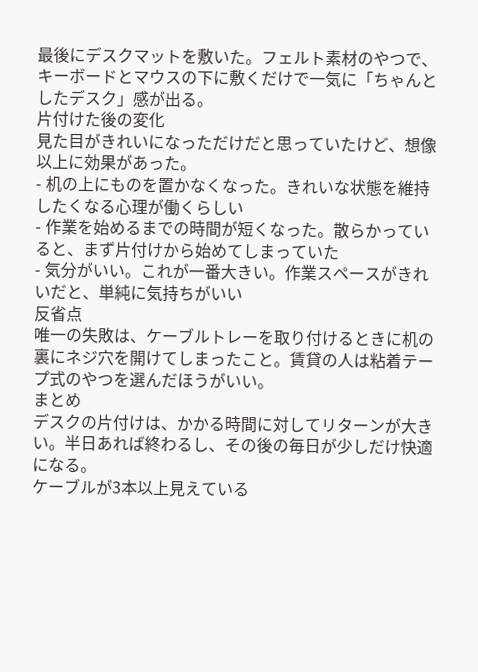最後にデスクマットを敷いた。フェルト素材のやつで、キーボードとマウスの下に敷くだけで一気に「ちゃんとしたデスク」感が出る。
片付けた後の変化
見た目がきれいになっただけだと思っていたけど、想像以上に効果があった。
- 机の上にものを置かなくなった。きれいな状態を維持したくなる心理が働くらしい
- 作業を始めるまでの時間が短くなった。散らかっていると、まず片付けから始めてしまっていた
- 気分がいい。これが一番大きい。作業スペースがきれいだと、単純に気持ちがいい
反省点
唯一の失敗は、ケーブルトレーを取り付けるときに机の裏にネジ穴を開けてしまったこと。賃貸の人は粘着テープ式のやつを選んだほうがいい。
まとめ
デスクの片付けは、かかる時間に対してリターンが大きい。半日あれば終わるし、その後の毎日が少しだけ快適になる。
ケーブルが3本以上見えている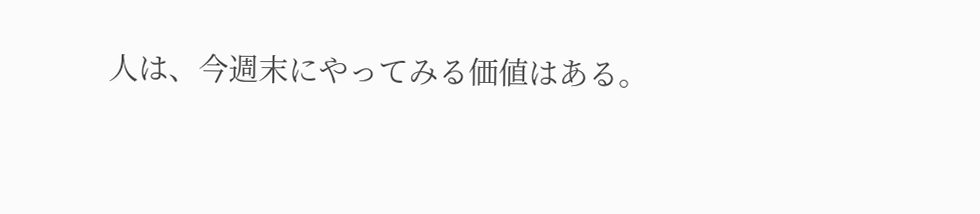人は、今週末にやってみる価値はある。